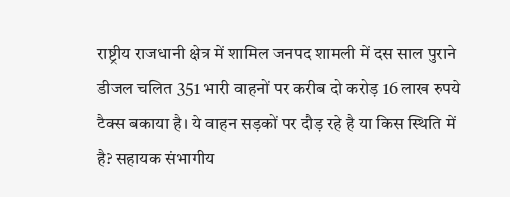राष्ट्रीय राजधानी क्षेत्र में शामिल जनपद शामली में दस साल पुराने डीजल चलित 351 भारी वाहनों पर करीब दो करोड़ 16 लाख रुपये टैक्स बकाया है। ये वाहन सड़कों पर दौड़ रहे है या किस स्थिति में है? सहायक संभागीय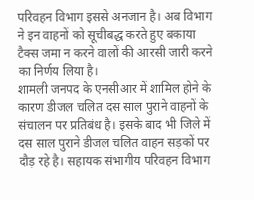परिवहन विभाग इससे अनजान है। अब विभाग ने इन वाहनों को सूचीबद्ध करते हुए बकाया टैक्स जमा न करने वालों की आरसी जारी करने का निर्णय लिया है।
शामली जनपद के एनसीआर में शामिल होने के कारण डीजल चलित दस साल पुराने वाहनों के संचालन पर प्रतिबंध है। इसके बाद भी जिले में दस साल पुराने डीजल चलित वाहन सड़कों पर दौड़ रहे है। सहायक संभागीय परिवहन विभाग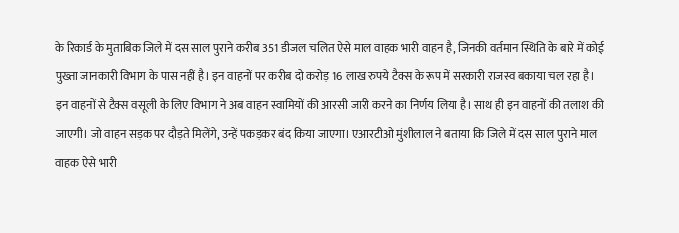के रिकार्ड के मुताबिक जिले में दस साल पुराने करीब 351 डीजल चलित ऐसे माल वाहक भारी वाहन है, जिनकी वर्तमान स्थिति के बारे में कोई पुख्ता जानकारी विभाग के पास नहीं है। इन वाहनों पर करीब दो करोड़ 16 लाख रुपये टैक्स के रूप में सरकारी राजस्व बकाया चल रहा है। इन वाहनों से टैक्स वसूली के लिए विभाग ने अब वाहन स्वामियों की आरसी जारी करने का निर्णय लिया है। साथ ही इन वाहनों की तलाश की जाएगी। जो वाहन सड़क पर दौड़ते मिलेंगे, उन्हें पकड़कर बंद किया जाएगा। एआरटीओ मुंशीलाल ने बताया कि जिले में दस साल पुराने माल वाहक ऐसे भारी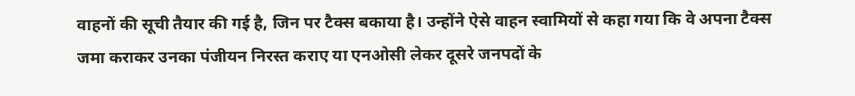वाहनों की सूची तैयार की गई है, जिन पर टैक्स बकाया है। उन्होंने ऐसे वाहन स्वामियों से कहा गया कि वे अपना टैक्स जमा कराकर उनका पंजीयन निरस्त कराए या एनओसी लेकर दूसरे जनपदों के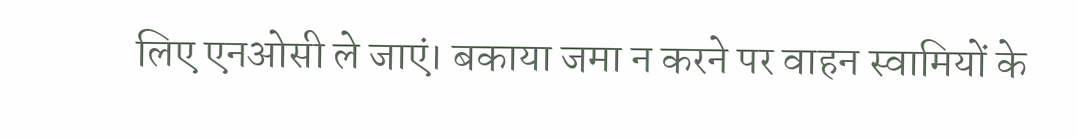लिए एनओसी ले जाएं। बकाया जमा न करने पर वाहन स्वामियों के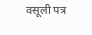वसूली पत्र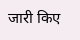जारी किए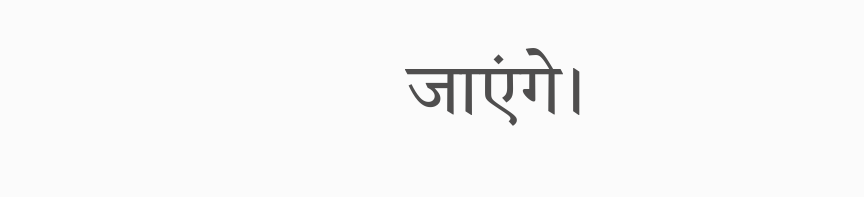जाएंगे।